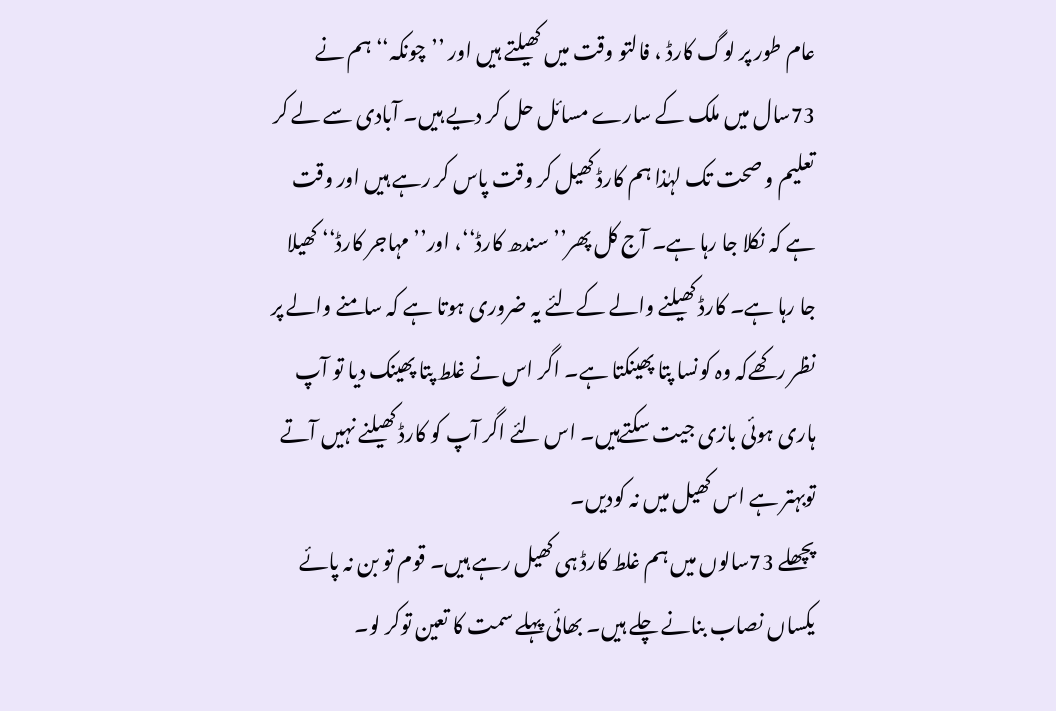عام طور پر لوگ کارڈ ، فالتو وقت میں کھیلتے ہیں اور ’’چونکہ‘‘ ہم نے 73سال میں ملک کے سارے مسائل حل کر دیے ہیں۔ آبادی سے لے کر تعلیم و صحت تک لہٰذا ہم کارڈ کھیل کر وقت پاس کر رہے ہیں اور وقت ہے کہ نکلا جا رہا ہے۔ آج کل پھر’’ سندھ کارڈ‘‘، اور’’ مہاجر کارڈ‘‘ کھیلا جا رہا ہے۔ کارڈ کھیلنے والے کےلئے یہ ضروری ہوتا ہے کہ سامنے والے پر نظر رکھےکہ وہ کونسا پتا پھینکتا ہے۔ اگر اس نے غلط پتا پھینک دیا تو آپ ہاری ہوئی بازی جیت سکتےہیں۔ اس لئے اگر آپ کو کارڈ کھیلنے نہیں آتے توبہتر ہے اس کھیل میں نہ کودیں۔
پچھلے 73سالوں میں ہم غلط کارڈ ہی کھیل رہے ہیں۔ قوم تو بن نہ پائے یکساں نصاب بنانے چلے ہیں۔ بھائی پہلے سمت کا تعین توکر لو۔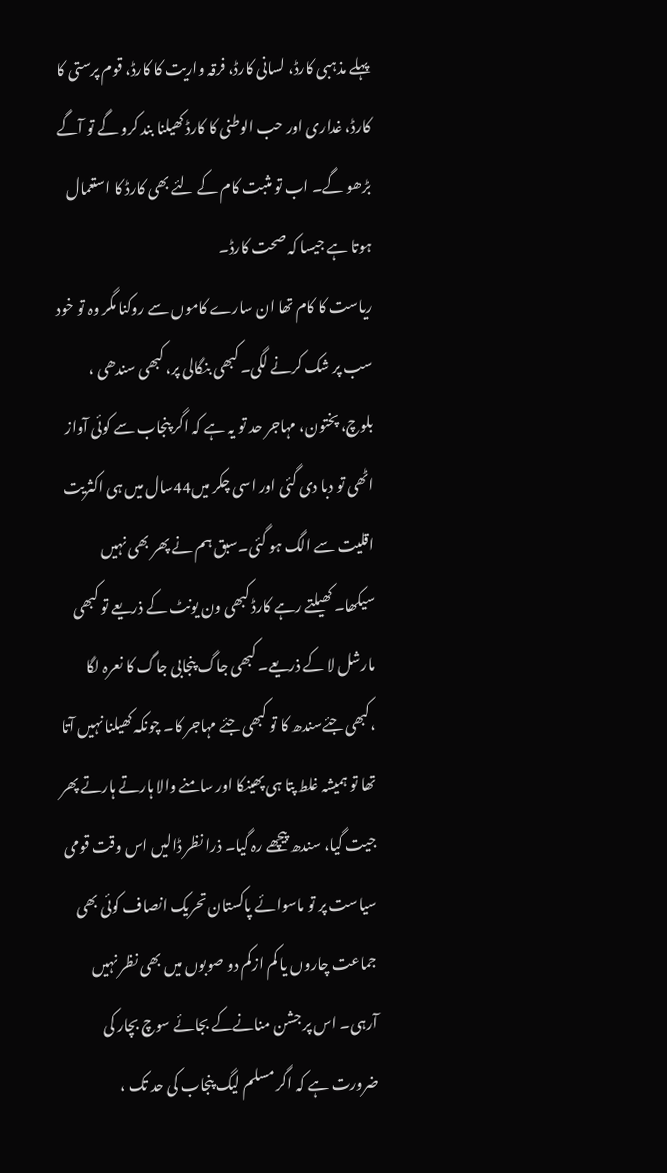پہلے مذہبی کارڈ، لسانی کارڈ، فرقہ واریت کا کارڈ، قوم پرستی کا کارڈ، غداری اور حب الوطنی کا کارڈ کھیلنا بند کرو گے تو آگے بڑھو گے۔ اب تو مثبت کام کے لئے بھی کارڈ کا استعمال ہوتا ہے جیسا کہ صحت کارڈ۔
ریاست کا کام تھا ان سارے کاموں سے روکنا مگر وہ تو خود سب پر شک کرنے لگی۔ کبھی بنگالی پر، کبھی سندھی ، بلوچ، پختون، مہاجر حد تو یہ ہے کہ اگر پنجاب سے کوئی آواز اٹھی تو دبا دی گئی اور اسی چکر میں44سال میں ہی اکثریت اقلیت سے الگ ہو گئی۔سبق ہم نے پھر بھی نہیں سیکھا۔ کھیلتے رہے کارڈ کبھی ون یونٹ کے ذریعے تو کبھی مارشل لا کے ذریعے۔ کبھی جاگ پنجابی جاگ کا نعرہ لگا ،کبھی جئےسندھ کا تو کبھی جئے مہاجر کا۔ چونکہ کھیلنا نہیں آتا تھا تو ہمیشہ غلط پتا ہی پھینکا اور سامنے والا ہارتے ہارتے پھر جیت گیا، سندھ پیچھے رہ گیا۔ ذرا نظر ڈالیں اس وقت قومی سیاست پر تو ماسوائے پاکستان تحریک انصاف کوئی بھی جماعت چاروں یا کم ازکم دو صوبوں میں بھی نظر نہیں آرہی۔ اس پر جشن منانےکے بجائے سوچ بچار کی ضرورت ہے کہ اگر مسلم لیگ پنجاب کی حد تک ،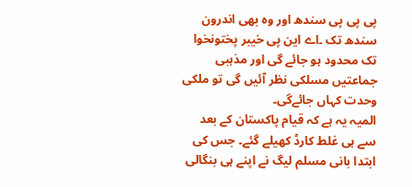پی پی پی سندھ اور وہ بھی اندرون سندھ تک ۔اے این پی خیبر پختونخوا تک محدود ہو جائے گی اور مذہبی جماعتیں مسلکی نظر آئیں گی تو ملکی وحدت کہاں جائےگی۔
المیہ یہ ہے کہ قیام پاکستان کے بعد سے ہی غلط کارڈ کھیلے گئے۔ جس کی ابتدا بانی مسلم لیگ نے اپنے ہی بنگالی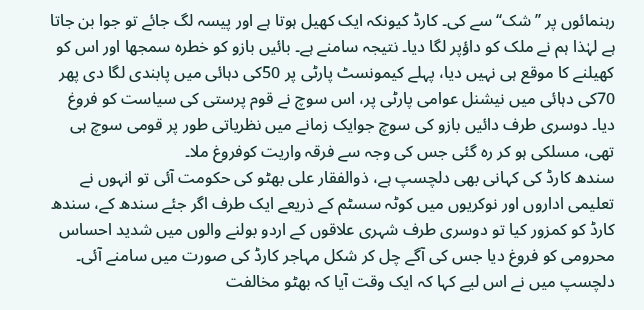رہنمائوں پر ’’شک‘‘ سے کی۔ کارڈ کیونکہ ایک کھیل ہوتا ہے اور پیسہ لگ جائے تو جوا بن جاتا ہے لہٰذا ہم نے ملک کو داؤپر لگا دیا۔ نتیجہ سامنے ہے۔ بائیں بازو کو خطرہ سمجھا اور اس کو کھیلنے کا موقع ہی نہیں دیا، پہلے کیمونسٹ پارٹی پر 50کی دہائی میں پابندی لگا دی پھر 70کی دہائی میں نیشنل عوامی پارٹی پر، اس سوچ نے قوم پرستی کی سیاست کو فروغ دیا۔ دوسری طرف دائیں بازو کی سوچ جوایک زمانے میں نظریاتی طور پر قومی سوچ ہی تھی، مسلکی ہو کر رہ گئی جس کی وجہ سے فرقہ واریت کوفروغ ملا۔
سندھ کارڈ کی کہانی بھی دلچسپ ہے، ذوالفقار علی بھٹو کی حکومت آئی تو انہوں نے تعلیمی اداروں اور نوکریوں میں کوٹہ سسٹم کے ذریعے ایک طرف اگر جئے سندھ کے، سندھ کارڈ کو کمزور کیا تو دوسری طرف شہری علاقوں کے اردو بولنے والوں میں شدید احساس محرومی کو فروغ دیا جس کی آگے چل کر شکل مہاجر کارڈ کی صورت میں سامنے آئی۔ دلچسپ میں نے اس لیے کہا کہ ایک وقت آیا کہ بھٹو مخالفت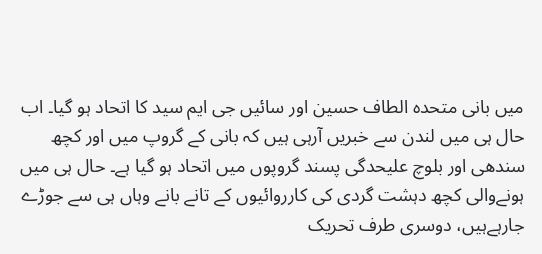میں بانی متحدہ الطاف حسین اور سائیں جی ایم سید کا اتحاد ہو گیا۔ اب حال ہی میں لندن سے خبریں آرہی ہیں کہ بانی کے گروپ میں اور کچھ سندھی اور بلوچ علیحدگی پسند گروپوں میں اتحاد ہو گیا ہے۔ حال ہی میں ہونےوالی کچھ دہشت گردی کی کارروائیوں کے تانے بانے وہاں ہی سے جوڑے جارہےہیں، دوسری طرف تحریک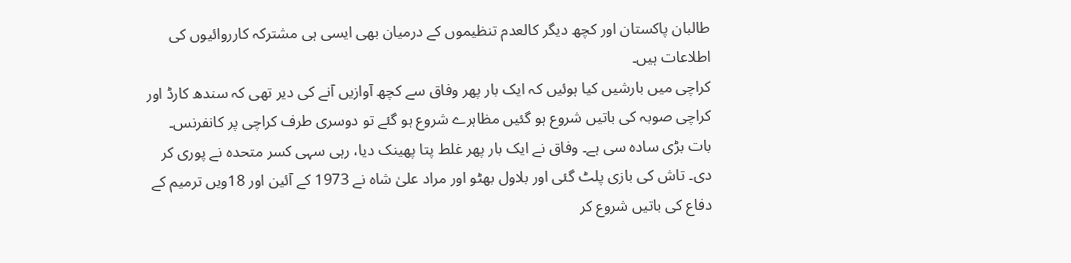طالبان پاکستان اور کچھ دیگر کالعدم تنظیموں کے درمیان بھی ایسی ہی مشترکہ کارروائیوں کی اطلاعات ہیں۔
کراچی میں بارشیں کیا ہوئیں کہ ایک بار پھر وفاق سے کچھ آوازیں آنے کی دیر تھی کہ سندھ کارڈ اور کراچی صوبہ کی باتیں شروع ہو گئیں مظاہرے شروع ہو گئے تو دوسری طرف کراچی پر کانفرنس۔
بات بڑی سادہ سی ہے۔ وفاق نے ایک بار پھر غلط پتا پھینک دیا، رہی سہی کسر متحدہ نے پوری کر دی۔ تاش کی بازی پلٹ گئی اور بلاول بھٹو اور مراد علیٰ شاہ نے 1973 کے آئین اور 18ویں ترمیم کے دفاع کی باتیں شروع کر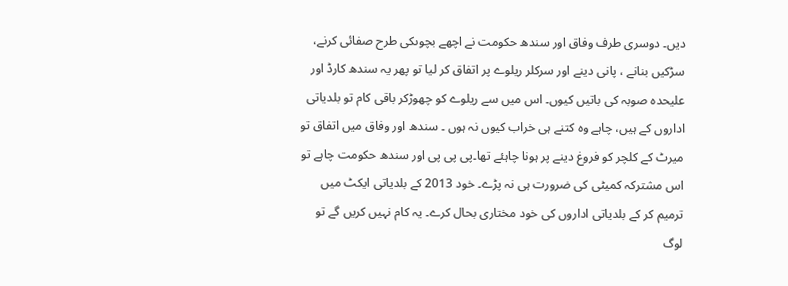دیں۔ دوسری طرف وفاق اور سندھ حکومت نے اچھے بچوںکی طرح صفائی کرنے، سڑکیں بنانے ، پانی دینے اور سرکلر ریلوے پر اتفاق کر لیا تو پھر یہ سندھ کارڈ اور علیحدہ صوبہ کی باتیں کیوں۔ اس میں سے ریلوے کو چھوڑکر باقی کام تو بلدیاتی اداروں کے ہیں، چاہے وہ کتنے ہی خراب کیوں نہ ہوں ۔ سندھ اور وفاق میں اتفاق تو میرٹ کے کلچر کو فروغ دینے پر ہونا چاہئے تھا۔پی پی پی اور سندھ حکومت چاہے تو اس مشترکہ کمیٹی کی ضرورت ہی نہ پڑے۔ خود 2013 کے بلدیاتی ایکٹ میں ترمیم کر کے بلدیاتی اداروں کی خود مختاری بحال کرے۔ یہ کام نہیں کریں گے تو لوگ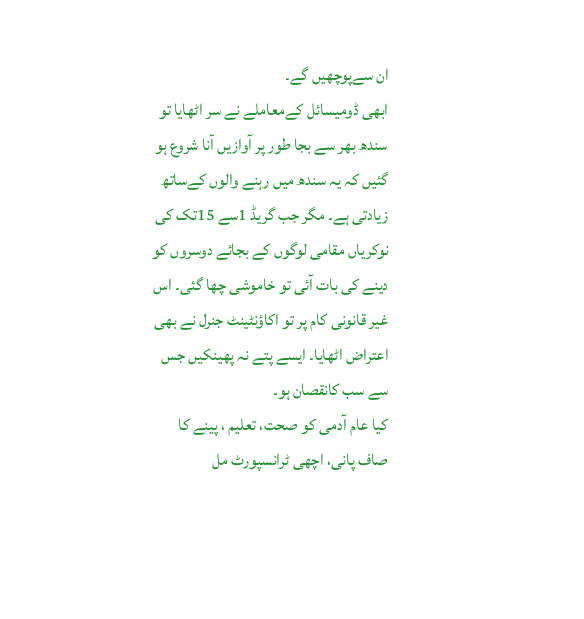ان سےپوچھیں گے۔
ابھی ڈومیسائل کےمعاملے نے سر اٹھایا تو سندھ بھر سے بجا طور پر آوازیں آنا شروع ہو گئیں کہ یہ سندھ میں رہنے والوں کےساتھ زیادتی ہے۔ مگر جب گریڈ 1سے 15تک کی نوکریاں مقامی لوگوں کے بجائے دوسروں کو دینے کی بات آئی تو خاموشی چھا گئی۔ اس غیر قانونی کام پر تو اکاؤنٹینٹ جنرل نے بھی اعتراض اٹھایا۔ ایسے پتے نہ پھینکیں جس سے سب کانقصان ہو۔
کیا عام آدمی کو صحت، تعلیم ، پینے کا صاف پانی، اچھی ٹرانسپورٹ مل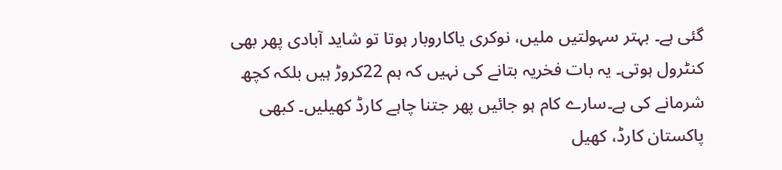گئی ہے۔ بہتر سہولتیں ملیں، نوکری یاکاروبار ہوتا تو شاید آبادی پھر بھی کنٹرول ہوتی۔ یہ بات فخریہ بتانے کی نہیں کہ ہم 22کروڑ ہیں بلکہ کچھ شرمانے کی ہے۔سارے کام ہو جائیں پھر جتنا چاہے کارڈ کھیلیں۔ کبھی پاکستان کارڈ، کھیل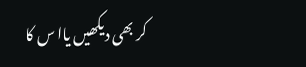کر بھی دیکھیں یاا س کا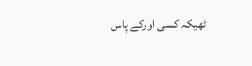ٹھیکہ کسی اورکے پاس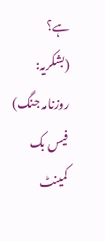ہے؟
(بشکریہ: روزنامہ جنگ)
فیس بک کمینٹ